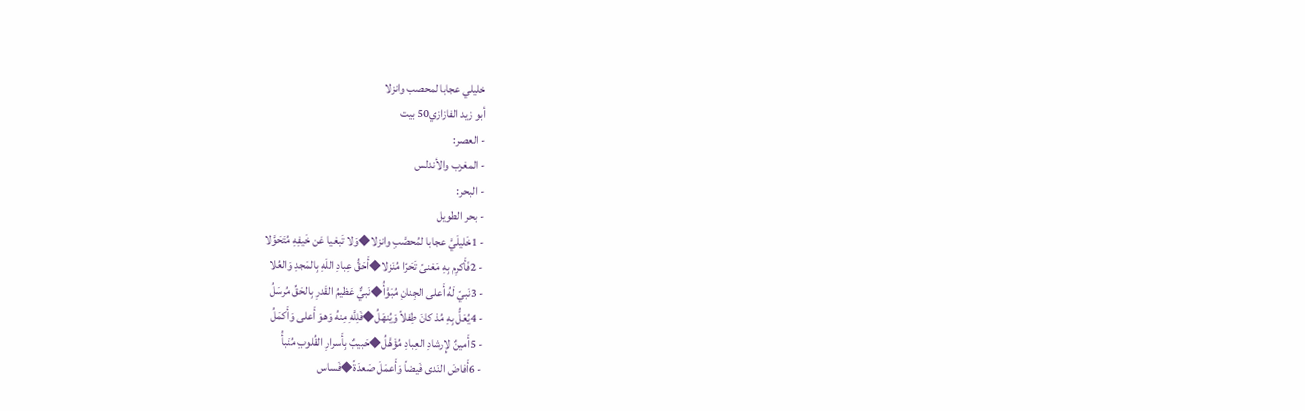خليلي عجابا لمحصب وانزلا
أبو زيد الفازازي50 بيت
- العصر:
- المغرب والأندلس
- البحر:
- بحر الطويل
- 1خَليلَيَّ عجابا لمُحصَّبِ وانزلا◆وَلا تَبغيا عَن خَيفِهِ مُتَحَوَّلا
- 2فَأَكرِم بِهِ مَغنىً تَحَرّا مُنَزلا◆أَحَقُّ عِبادِ اللَهِ بِالمَجدِ وَالعُلا
- 3نَبيّ لَهُ أَعلى الجِنانِ مُبَوَّأُ◆نَبيٌّ عَظيمُ القَدرِ بِالحَقِّ مُرسَلُ
- 4يُعَلُّ بِهِ مُذ كانَ طِفلاً وَيُنهَلُ◆فَلِلَّهِ مِنهُ وَهوَ أَعلى وَأَكمَلُ
- 5أَمينٌ لإِرشادِ العِبادِ مُؤَهَّلُ◆حَبيبٌ بِأَسرارِ القُلوبِ مُنَبأُ
- 6أَفاضَ النَدى فَيضاً وَأَعمَلَ صَعدَةً◆فَساس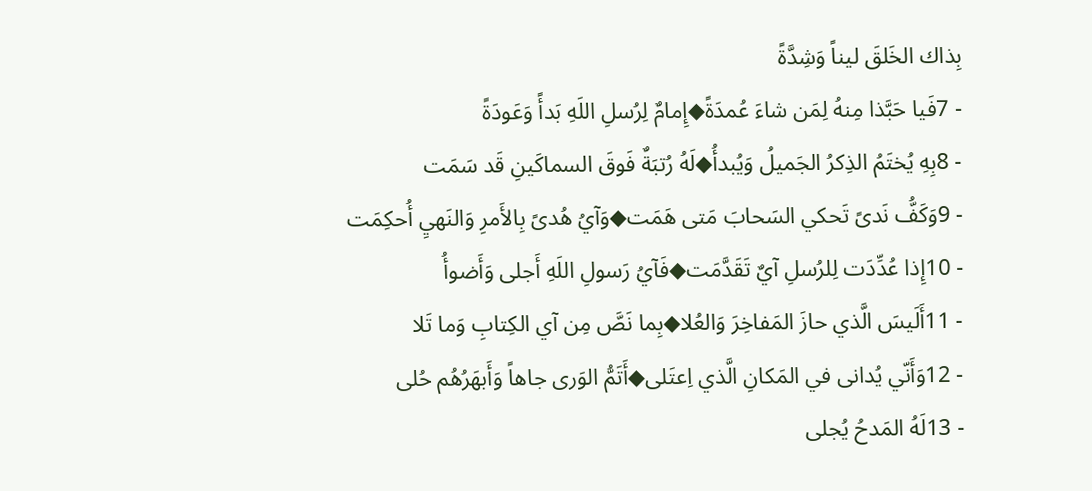بِذاك الخَلقَ ليناً وَشِدَّةً
- 7فَيا حَبَّذا مِنهُ لِمَن شاءَ عُمدَةً◆إِمامٌ لِرُسلِ اللَهِ بَدأً وَعَودَةً
- 8بِهِ يُختَمُ الذِكرُ الجَميلُ وَيُبدأُ◆لَهُ رُتبَةٌ فَوقَ السماكَينِ قَد سَمَت
- 9وَكَفُّ نَدىً تَحكي السَحابَ مَتى هَمَت◆وَآيُ هُدىً بِالأَمرِ وَالنَهيِ أُحكِمَت
- 10إِذا عُدِّدَت لِلرُسلِ آيٌ تَقَدَّمَت◆فَآيُ رَسولِ اللَهِ أَجلى وَأَضوأُ
- 11أَلَيسَ الَّذي حازَ المَفاخِرَ وَالعُلا◆بِما نَصَّ مِن آي الكِتابِ وَما تَلا
- 12وَأَنّي يُدانى في المَكانِ الَّذي اِعتَلى◆أَتَمُّ الوَرى جاهاً وَأَبهَرُهُم حُلى
- 13لَهُ المَدحُ يُجلى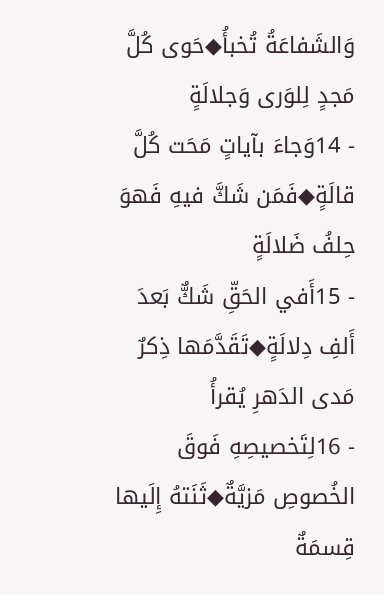وَالشَفاعَةُ تُخبأُ◆حَوى كُلَّ مَجدٍ لِلوَرى وَجلالَةٍ
- 14وَجاءَ بآياتٍ مَحَت كُلَّ قالَةٍ◆فَمَن شَكَّ فيهِ فَهوَ حِلفُ ضَلالَةٍ
- 15أَفي الحَقِّ شَكٌّ بَعدَ أَلفِ دِلالَةٍ◆تَقَدَّمَها ذِكرٌ مَدى الدَهرِ يُقرأُ
- 16لِتَخصيصِهِ فَوقَ الخُصوصِ مَزيَّةٌ◆ثَنَتهُ إِلَيها قِسمَةٌ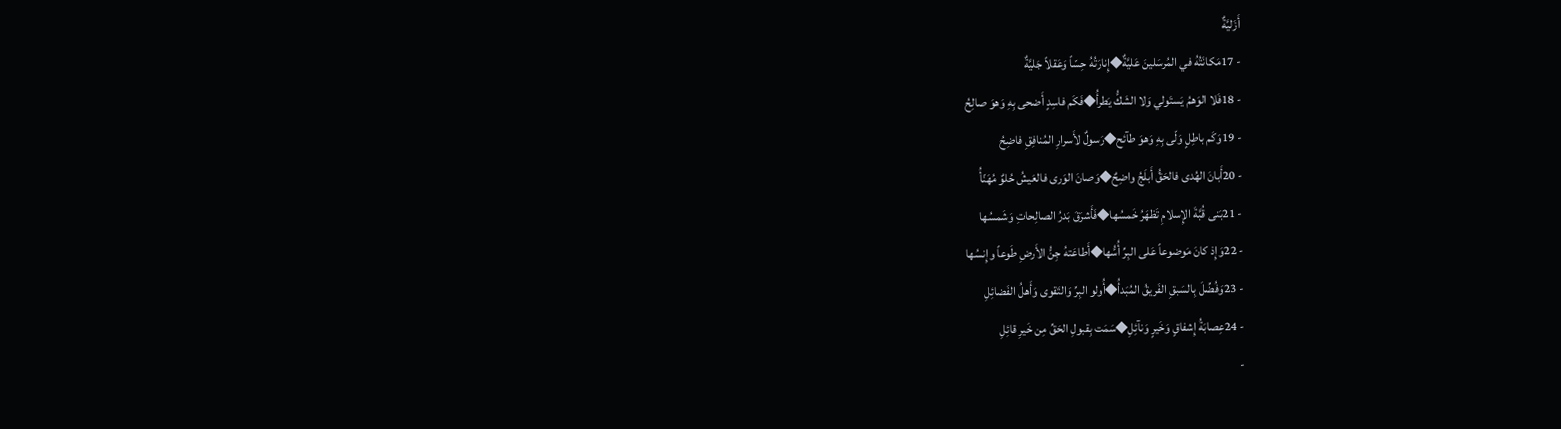أَزَليَّةٌ
- 17مَكانَتُهُ في المُرسَلينَ عَليَّةٌ◆إِنارَتُهُ حِسّاً وَعَقلاً جَليَّةٌ
- 18فَلا الوَهمُ يَستَولي وَلا الشَكُّ يَطرأُ◆فَكَم فاسِدٍ أَضحى بِهِ وَهوَ صالِحُ
- 19وَكَم باطِلٍ وَلّى بِهِ وَهوَ طآئح◆رَسولٌ لأَسرارِ المُنافِقِ فاضِحُ
- 20أَبانَ الهُدى فالحَقُّ أَبلَجُ واضِحٌ◆وَصانَ الوَرى فالعَيشُ حُلوٌ مُهَنّأُ
- 21بَنى قُبَّةَ الإِسلامِ تَظهَرُ خَمسُها◆فَأَشرَقَ بَدرُ الصالِحاتِ وَشَمسُها
- 22وَإِذ كانَ مَوضوعاً عَلى البِرِّ أُسُّها◆أَطاعَتهُ جِنُّ الأَرضِ طَوعاً وإِنسُها
- 23وَفُضِّلَ بِالسَبقِ الفَريقُ المُبَدأُ◆أُولو البِرِّ وَالتَقوى وَأَهلُ الفَضائِلِ
- 24عِصابَةُ إِشفاقٍ وَخَيرٍ وَنآئِلِ◆سَمَت بِقبولِ الحَقِّ مِن خَيرِ قائِلِ
-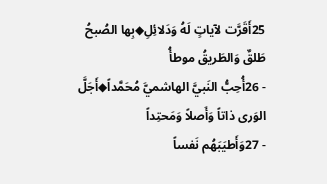25أَقَرَّت لآياتٍ لَهُ وَدَلائِلِ◆بِها الصُبحُ طَلقٌ وَالطَريقُ موطأُ
- 26أُحِبُّ النَبيَّ الهاشميَّ مُحَمَّداً◆أَجَلَّ الوَرى ذاتاً وَأَصلاً وَمَحتِداً
- 27وَأَطيَبَهُم نَفساً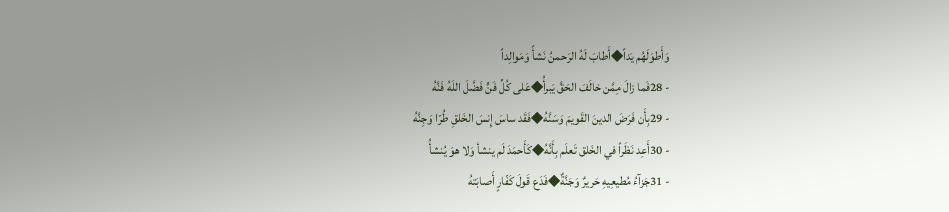وَأَطوَلَهُم يَداً◆أَطابَ لَهُ الرَحمنُ نَشأً وَمَوالِداً
- 28فَما زالَ مِمَّن خالَفَ الحَقَّ يَبرأُ◆عَلى كُلِّ فَنٍّ فَضَّلَ اللَهُ فَنَّهُ
- 29بِأَن فَرَضَ الدينَ القَويمَ وَسَنَّهُ◆فَقَد ساسَ إِنسَ الخَلقِ طُرّا وَجِنَّهُ
- 30أَعِد نَظَراً في الخَلق تَعلَم بِأَنَّهُ◆كَأَحمَدَ لَم ينشأ وَلا هوَ يُنشأُ
- 31جَزآءُ مُطيعِيهِ حَريرٌ وَجَنَّةٌ◆فَدَع قَولَ كَفّارٍ أَصابَتهُ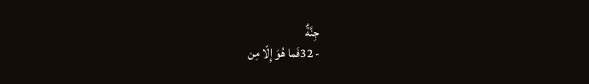جِنَّةٌ
- 32فَما هُوَ إِلّا مِن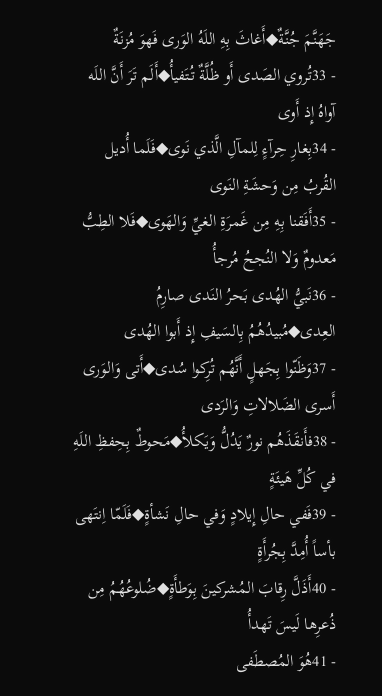جَهَنَّمَ جُنَّةٌ◆أَغاثَ بِهِ اللَهُ الوَرى فَهوَ مُزنَةٌ
- 33تُروي الصَدى أَو ظُلَّةٌ تُتَفيأُ◆أَلَم تَرَ أَنَّ اللَه آواهُ إِذ أَوى
- 34بِغارِ حِرآءٍ لِلمآلِ الَّذي نَوى◆فَلَما أُديل القُربُ مِن وَحشَةِ النَوى
- 35أَفَقنا بِهِ مِن غَمرَةِ الغيِّ وَالهَوى◆فَلا الطِبُّ مَعدومٌ وَلا النُجحُ مُرجأُ
- 36نَبيُّ الهُدى بَحرُ النَدى صارِمُ العِدى◆مُبيدُهُمُ بِالسَيفِ إِذ أَبوا الهُدى
- 37وَظَنّوا بِجَهلٍ أَنَّهُم تُرِكوا سُدى◆أَتى وَالوَرى أَسرى الضَلالاتِ وَالرَدى
- 38فأَنقَذَهُم نورٌ يَدُلُّ وَيَكلأُ◆مَحوطٌ بِحِفظِ اللَهِ في كُلِّ هَيئَةٍ
- 39فَفي حالِ إِيلادٍ وَفي حالِ نَشأةٍ◆فَلَمّا اِنتَهى بأساً أُمِدَّ بِجُرأَةٍ
- 40أَذَلَّ رِقابَ المُشركينَ بِوَطأَةٍ◆ضُلوعُهُمُ مِن ذُعرِها لَيسَ تَهدأُ
- 41هُوَ المُصطَفى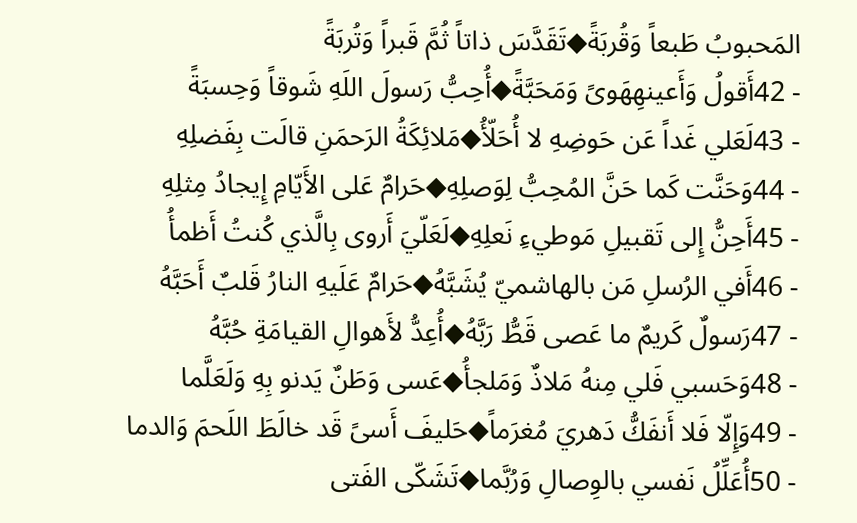المَحبوبُ طَبعاً وَقُربَةً◆تَقَدَّسَ ذاتاً ثُمَّ قَبراً وَتُربَةً
- 42أَقولُ وَأَعينهِهَوىً وَمَحَبَّةً◆أُحِبُّ رَسولَ اللَهِ شَوقاً وَحِسبَةً
- 43لَعَلي غَداً عَن حَوضِهِ لا أُحَلّأُ◆مَلائِكَةُ الرَحمَنِ قالَت بِفَضلِهِ
- 44وَحَنَّت كَما حَنَّ المُحِبُّ لِوَصلِهِ◆حَرامٌ عَلى الأَيّامِ إِيجادُ مِثلِهِ
- 45أَحِنُّ إِلى تَقبيلِ مَوطيءِ نَعلِهِ◆لَعَلّيَ أَروى بِالَّذي كُنتُ أَظمأُ
- 46أَفي الرُسلِ مَن بالهاشميّ يُشَبَّهُ◆حَرامٌ عَلَيهِ النارُ قَلبٌ أَحَبَّهُ
- 47رَسولٌ كَريمٌ ما عَصى قَطُّ رَبَّهُ◆أُعِدُّ لأَهوالِ القيامَةِ حُبَّهُ
- 48وَحَسبي فَلي مِنهُ مَلاذٌ وَمَلجأُ◆عَسى وَطَنٌ يَدنو بِهِ وَلَعَلَّما
- 49وَإِلّا فَلا أَنفَكُّ دَهريَ مُغرَماً◆حَليفَ أَسىً قَد خالَطَ اللَحمَ وَالدما
- 50أُعَلِّلُ نَفسي بالوِصالِ وَرُبَّما◆تَشَكّى الفَتى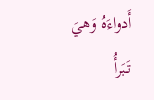أَدواءَهُ وَهيَ تَبَرأُ